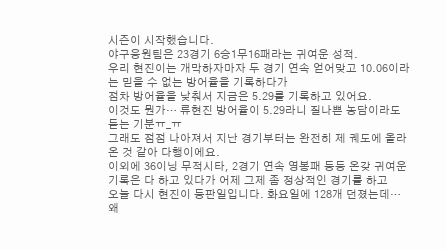시즌이 시작했습니다.
야구응원팀은 23경기 6승1무16패라는 귀여운 성적.
우리 현진이는 개막하자마자 두 경기 연속 얻어맞고 10.06이라는 믿을 수 없는 방어율을 기록하다가
점차 방어율을 낮춰서 지금은 5.29를 기록하고 있어요.
이것도 뭔가… 류현진 방어율이 5.29라니 질나쁜 농담이라도 듣는 기분ㅠ_ㅠ
그래도 점점 나아져서 지난 경기부터는 완전히 제 궤도에 올라온 것 같아 다행이에요.
이외에 36이닝 무적시타, 2경기 연속 영봉패 등등 온갖 귀여운 기록은 다 하고 있다가 어제 그제 좀 정상적인 경기를 하고
오늘 다시 현진이 등판일입니다. 화요일에 128개 던졌는데… 왜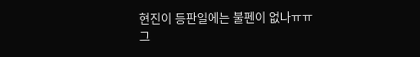현진이 등판일에는 불펜이 없나ㅠㅠ
그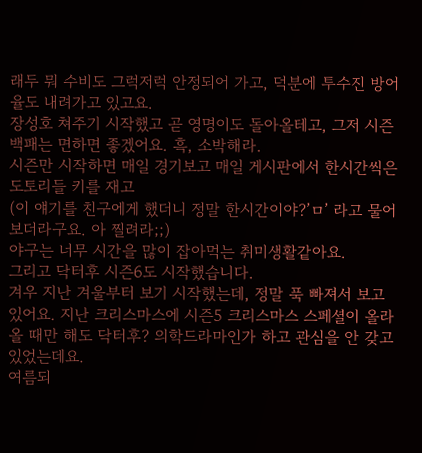래두 뭐 수비도 그럭저럭 안정되어 가고, 덕분에 투수진 방어율도 내려가고 있고요.
장성호 쳐주기 시작했고 곧 영명이도 돌아올테고, 그저 시즌 백패는 면하면 좋겠어요. 흑, 소박해라.
시즌만 시작하면 매일 경기보고 매일 게시판에서 한시간씩은 도토리들 키를 재고
(이 얘기를 친구에게 했더니 정말 한시간이야?’ㅁ’ 라고 물어보더라구요. 아 찔려라;;)
야구는 너무 시간을 많이 잡아먹는 취미생활같아요.
그리고 닥터후 시즌6도 시작했습니다.
겨우 지난 겨울부터 보기 시작했는데, 정말 푹 빠져서 보고 있어요. 지난 크리스마스에 시즌5 크리스마스 스페셜이 올라올 때만 해도 닥터후? 의학드라마인가 하고 관심을 안 갖고 있었는데요.
여름되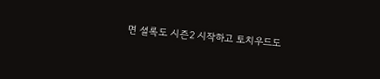면 셜록도 시즌2 시작하고 토치우드도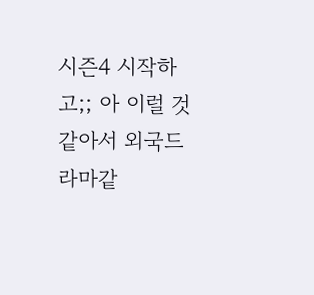시즌4 시작하고;; 아 이럴 것 같아서 외국드라마같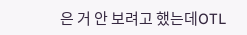은 거 안 보려고 했는데OTL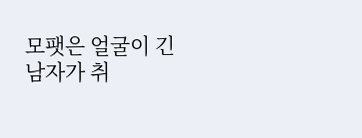모팻은 얼굴이 긴 남자가 취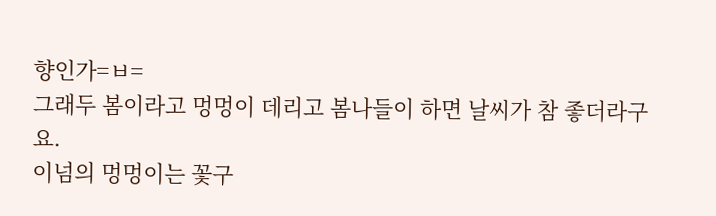향인가=ㅂ=
그래두 봄이라고 멍멍이 데리고 봄나들이 하면 날씨가 참 좋더라구요.
이넘의 멍멍이는 꽃구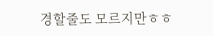경할줄도 모르지만ㅎㅎ